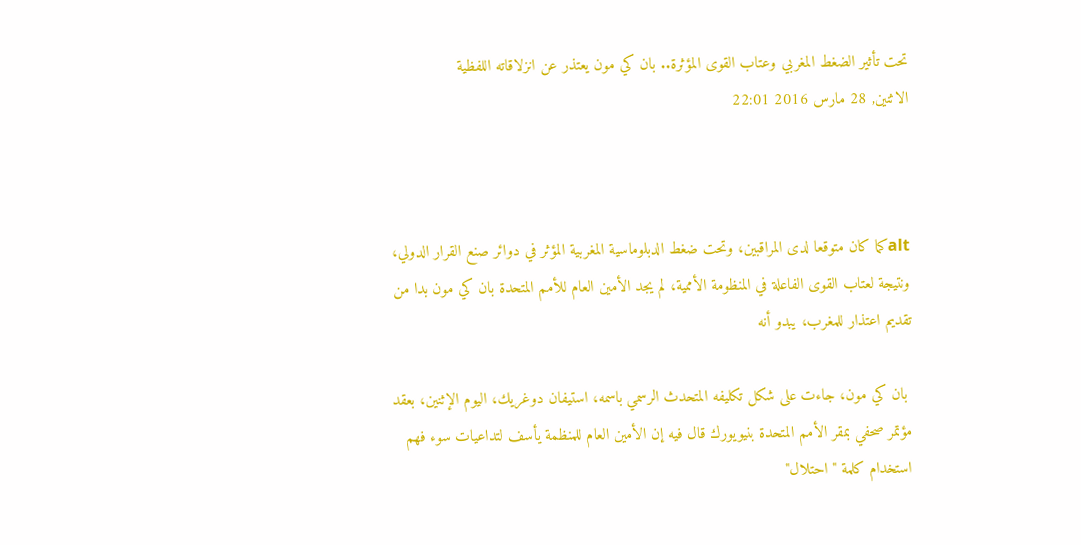تحت تأثير الضغط المغربي وعتاب القوى المؤثرة.. بان كي مون يعتذر عن انزلاقاته اللفظية
الاثنين, 28 مارس 2016 22:01



altكما كان متوقعا لدى المراقبين، وتحت ضغط الدبلوماسية المغربية المؤثر في دوائر صنع القرار الدولي، ونتيجة لعتاب القوى الفاعلة في المنظومة الأممية، لم يجد الأمين العام للأمم المتحدة بان كي مون بدا من تقديم اعتذار للمغرب، يبدو أنه

 بان كي مون، جاءت على شكل تكليفه المتحدث الرسمي باسمه، استيفان دوغريك، اليوم الإثنين، بعقد مؤتمر صحفي بمقر الأمم المتحدة بنيويورك قال فيه إن الأمين العام للمنظمة يأسف لتداعيات سوء فهم استخدام كلمة "احتلال"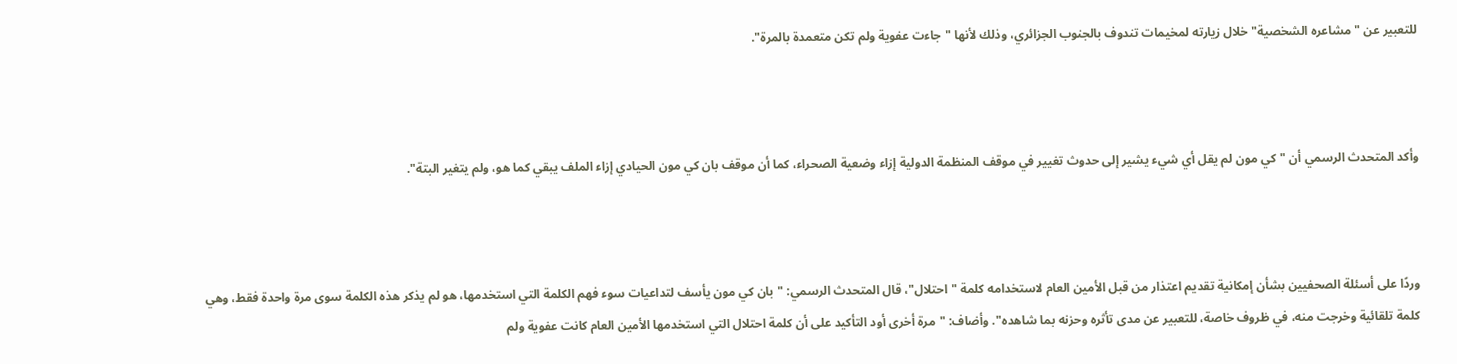للتعبير عن "مشاعره الشخصية" خلال زيارته لمخيمات تندوف بالجنوب الجزائري، وذلك لأنها "جاءت عفوية ولم تكن متعمدة بالمرة".



وأكد المتحدث الرسمي أن "كي مون لم يقل أي شيء يشير إلى حدوث تغيير في موقف المنظمة الدولية إزاء وضعية الصحراء، كما أن موقف بان كي مون الحيادي إزاء الملف يبقي كما هو، ولم يتغير البتة".



وردًا على أسئلة الصحفيين بشأن إمكانية تقديم اعتذار من قبل الأمين العام لاستخدامه كلمة "احتلال"، قال المتحدث الرسمي: "بان كي مون يأسف لتداعيات سوء فهم الكلمة التي استخدمها، هو لم يذكر هذه الكلمة سوى مرة واحدة فقط، وهي كلمة تلقائية وخرجت منه، في ظروف خاصة، للتعبير عن مدى تأثره وحزنه بما شاهده". وأضاف: "مرة أخرى أود التأكيد على أن كلمة احتلال التي استخدمها الأمين العام كانت عفوية ولم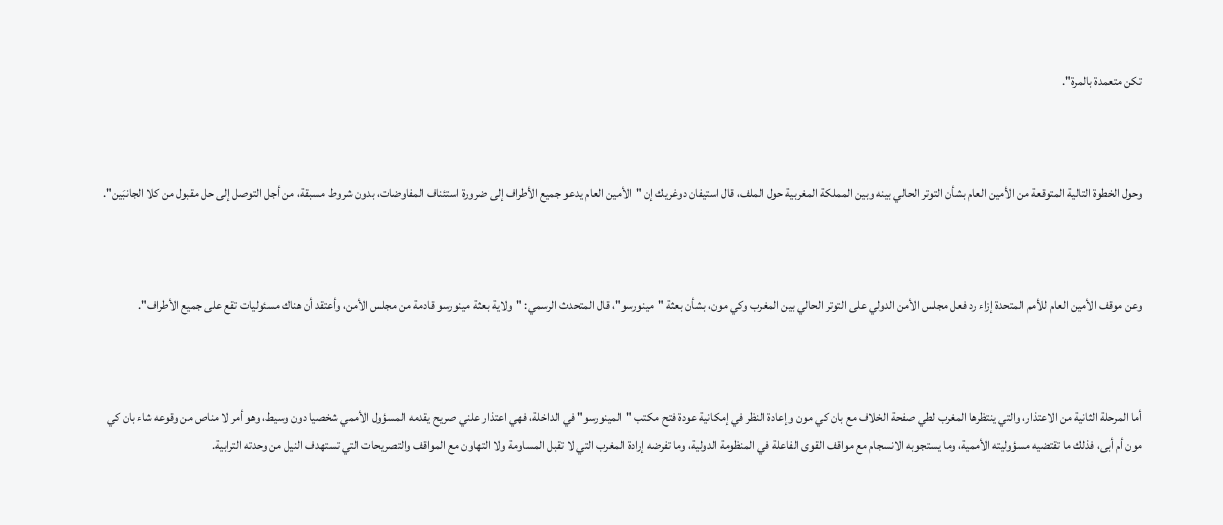تكن متعمدة بالمرة".



وحول الخطوة التالية المتوقعة من الأمين العام بشأن التوتر الحالي بينه وبين المملكة المغربية حول الملف، قال استيفان دوغريك إن "الأمين العام يدعو جميع الأطراف إلى ضرورة استئناف المفاوضات، بدون شروط مسبقة، من أجل التوصل إلى حل مقبول من كلا الجانبَين".



وعن موقف الأمين العام للأمم المتحدة إزاء رد فعل مجلس الأمن الدولي على التوتر الحالي بين المغرب وكي مون، بشأن بعثة "مينورسو"، قال المتحدث الرسمي: "ولاية بعثة مينورسو قادمة من مجلس الأمن، وأعتقد أن هناك مسئوليات تقع على جميع الأطراف".



أما المرحلة الثانية من الاعتذار، والتي ينتظرها المغرب لطي صفحة الخلاف مع بان كي مون وإعادة النظر في إمكانية عودة فتح مكتب "المينورسو" في الداخلة، فهي اعتذار علني صريح يقدمه المسؤول الأممي شخصيا دون وسيط، وهو أمر لا مناص من وقوعه شاء بان كي مون أم أبى، فذلك ما تقتضيه مسؤوليته الأممية، وما يستجوبه الانسجام مع مواقف القوى الفاعلة في المنظومة الدولية، وما تفرضه إرادة المغرب التي لا تقبل المساومة ولا التهاون مع المواقف والتصريحات التي تستهدف النيل من وحدته الترابية.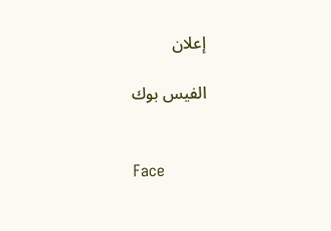إعلان

الفيس بوك


Face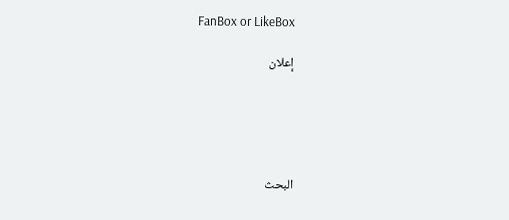FanBox or LikeBox

إعلان





البحث